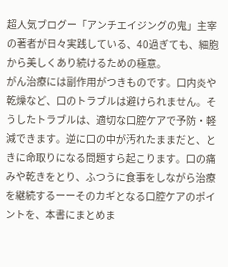超人気ブログー「アンチエイジングの鬼」主宰の著者が日々実践している、40過ぎても、細胞から美しくあり続けるための極意。
がん治療には副作用がつきものです。口内炎や乾燥など、口のトラブルは避けられません。そうしたトラブルは、適切な口腔ケアで予防・軽減できます。逆に口の中が汚れたままだと、ときに命取りになる問題すら起こります。口の痛みや乾きをとり、ふつうに食事をしながら治療を継続するーーそのカギとなる口腔ケアのポイントを、本書にまとめま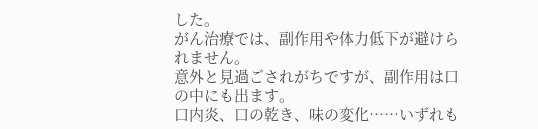した。
がん治療では、副作用や体力低下が避けられません。
意外と見過ごされがちですが、副作用は口の中にも出ます。
口内炎、口の乾き、味の変化……いずれも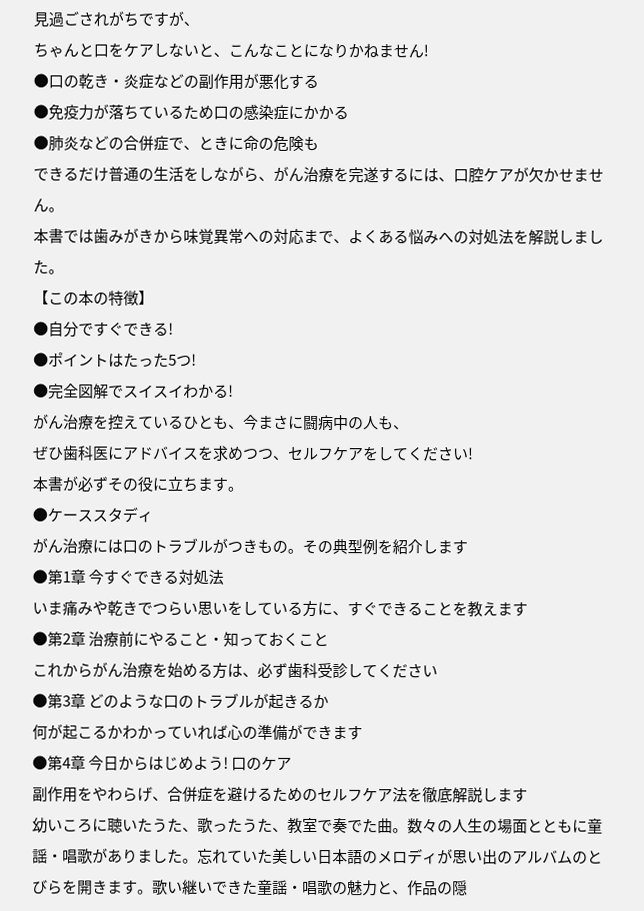見過ごされがちですが、
ちゃんと口をケアしないと、こんなことになりかねません!
●口の乾き・炎症などの副作用が悪化する
●免疫力が落ちているため口の感染症にかかる
●肺炎などの合併症で、ときに命の危険も
できるだけ普通の生活をしながら、がん治療を完遂するには、口腔ケアが欠かせません。
本書では歯みがきから味覚異常への対応まで、よくある悩みへの対処法を解説しました。
【この本の特徴】
●自分ですぐできる!
●ポイントはたった5つ!
●完全図解でスイスイわかる!
がん治療を控えているひとも、今まさに闘病中の人も、
ぜひ歯科医にアドバイスを求めつつ、セルフケアをしてください!
本書が必ずその役に立ちます。
●ケーススタディ
がん治療には口のトラブルがつきもの。その典型例を紹介します
●第1章 今すぐできる対処法
いま痛みや乾きでつらい思いをしている方に、すぐできることを教えます
●第2章 治療前にやること・知っておくこと
これからがん治療を始める方は、必ず歯科受診してください
●第3章 どのような口のトラブルが起きるか
何が起こるかわかっていれば心の準備ができます
●第4章 今日からはじめよう! 口のケア
副作用をやわらげ、合併症を避けるためのセルフケア法を徹底解説します
幼いころに聴いたうた、歌ったうた、教室で奏でた曲。数々の人生の場面とともに童謡・唱歌がありました。忘れていた美しい日本語のメロディが思い出のアルバムのとびらを開きます。歌い継いできた童謡・唱歌の魅力と、作品の隠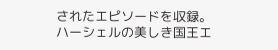されたエピソードを収録。
ハーシェルの美しき国王エ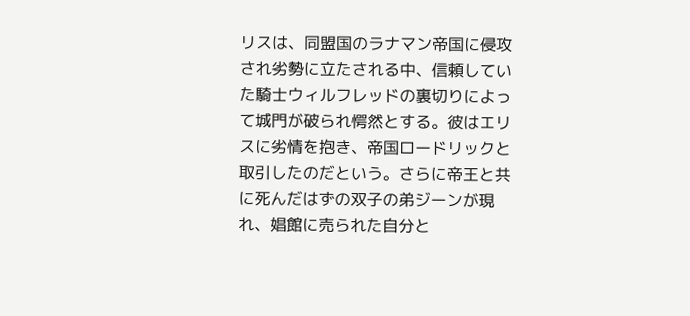リスは、同盟国のラナマン帝国に侵攻され劣勢に立たされる中、信頼していた騎士ウィルフレッドの裏切りによって城門が破られ愕然とする。彼はエリスに劣情を抱き、帝国ロードリックと取引したのだという。さらに帝王と共に死んだはずの双子の弟ジーンが現れ、娼館に売られた自分と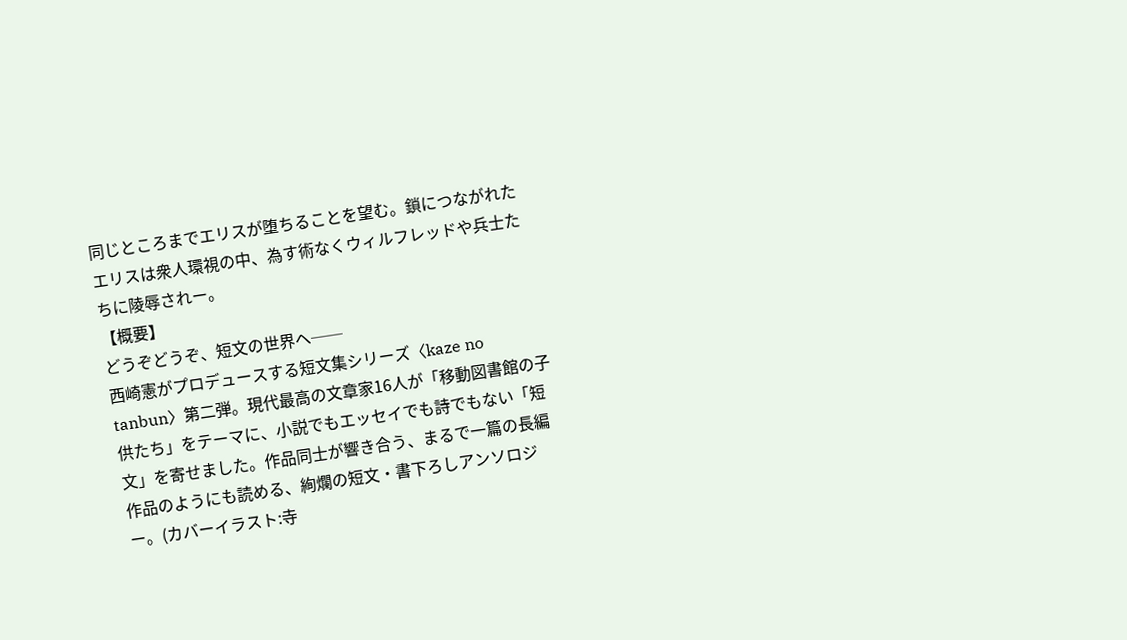同じところまでエリスが堕ちることを望む。鎖につながれたエリスは衆人環視の中、為す術なくウィルフレッドや兵士たちに陵辱されー。
【概要】
どうぞどうぞ、短文の世界へ──
西崎憲がプロデュースする短文集シリーズ〈kaze no tanbun〉第二弾。現代最高の文章家16人が「移動図書館の子供たち」をテーマに、小説でもエッセイでも詩でもない「短文」を寄せました。作品同士が響き合う、まるで一篇の長編作品のようにも読める、絢爛の短文・書下ろしアンソロジー。(カバーイラスト:寺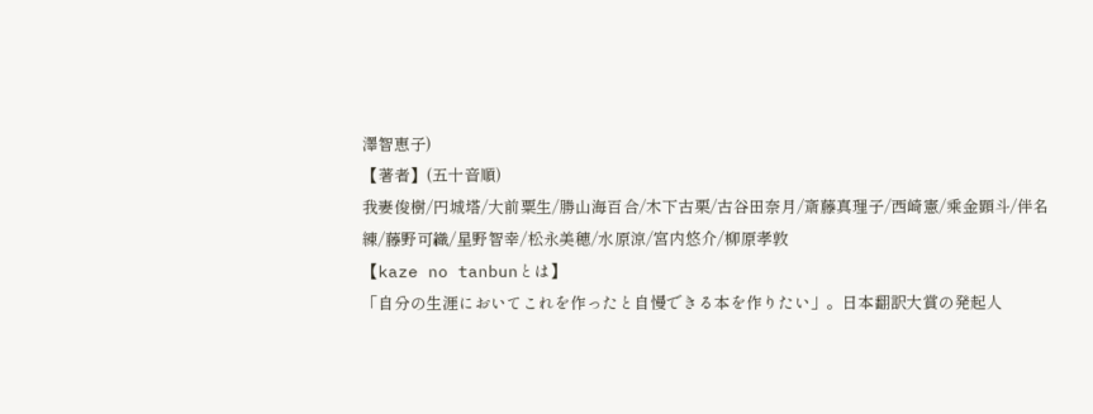澤智恵子)
【著者】(五十音順)
我妻俊樹/円城塔/大前粟生/勝山海百合/木下古栗/古谷田奈月/斎藤真理子/西崎憲/乘金顕斗/伴名練/藤野可織/星野智幸/松永美穂/水原涼/宮内悠介/柳原孝敦
【kaze no tanbunとは】
「自分の生涯においてこれを作ったと自慢できる本を作りたい」。日本翻訳大賞の発起人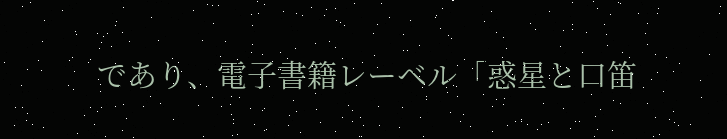であり、電子書籍レーベル「惑星と口笛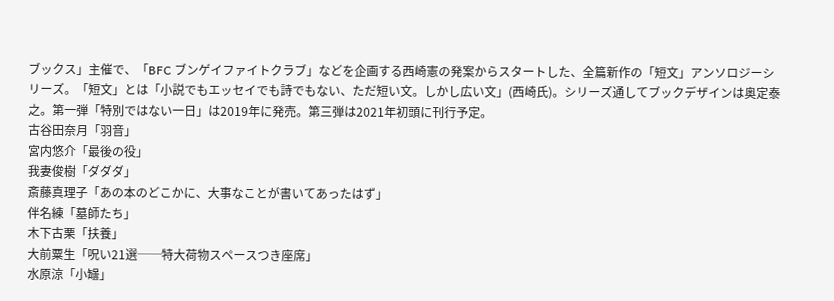ブックス」主催で、「BFC ブンゲイファイトクラブ」などを企画する西崎憲の発案からスタートした、全篇新作の「短文」アンソロジーシリーズ。「短文」とは「小説でもエッセイでも詩でもない、ただ短い文。しかし広い文」(西崎氏)。シリーズ通してブックデザインは奥定泰之。第一弾「特別ではない一日」は2019年に発売。第三弾は2021年初頭に刊行予定。
古谷田奈月「羽音」
宮内悠介「最後の役」
我妻俊樹「ダダダ」
斎藤真理子「あの本のどこかに、大事なことが書いてあったはず」
伴名練「墓師たち」
木下古栗「扶養」
大前粟生「呪い21選──特大荷物スペースつき座席」
水原涼「小罎」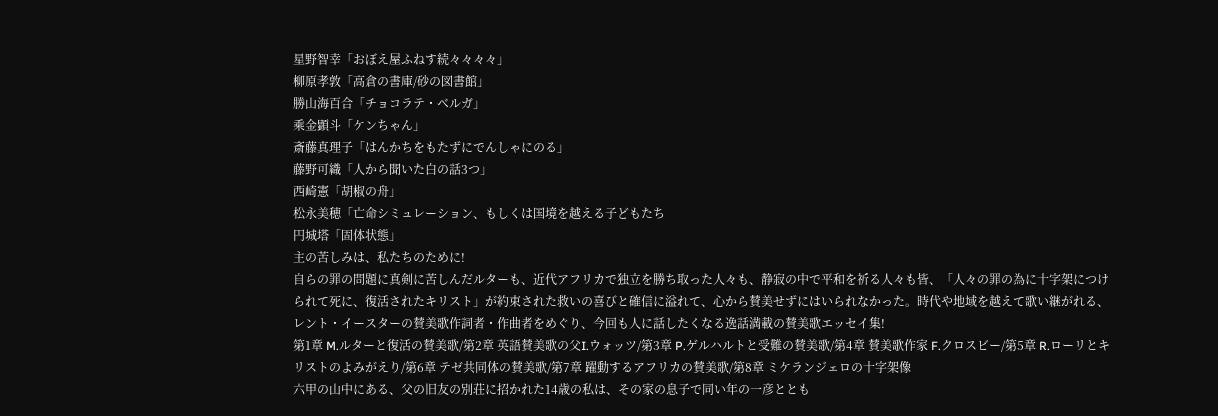星野智幸「おぼえ屋ふねす続々々々々」
柳原孝敦「高倉の書庫/砂の図書館」
勝山海百合「チョコラテ・ベルガ」
乘金顕斗「ケンちゃん」
斎藤真理子「はんかちをもたずにでんしゃにのる」
藤野可織「人から聞いた白の話3つ」
西崎憲「胡椒の舟」
松永美穂「亡命シミュレーション、もしくは国境を越える子どもたち
円城塔「固体状態」
主の苦しみは、私たちのために!
自らの罪の問題に真剣に苦しんだルターも、近代アフリカで独立を勝ち取った人々も、静寂の中で平和を祈る人々も皆、「人々の罪の為に十字架につけられて死に、復活されたキリスト」が約束された救いの喜びと確信に溢れて、心から賛美せずにはいられなかった。時代や地域を越えて歌い継がれる、レント・イースターの賛美歌作詞者・作曲者をめぐり、今回も人に話したくなる逸話満載の賛美歌エッセイ集!
第1章 M.ルターと復活の賛美歌/第2章 英語賛美歌の父I.ウォッツ/第3章 P.ゲルハルトと受難の賛美歌/第4章 賛美歌作家 F.クロスビー/第5章 R.ローリとキリストのよみがえり/第6章 テゼ共同体の賛美歌/第7章 躍動するアフリカの賛美歌/第8章 ミケランジェロの十字架像
六甲の山中にある、父の旧友の別荘に招かれた14歳の私は、その家の息子で同い年の一彦ととも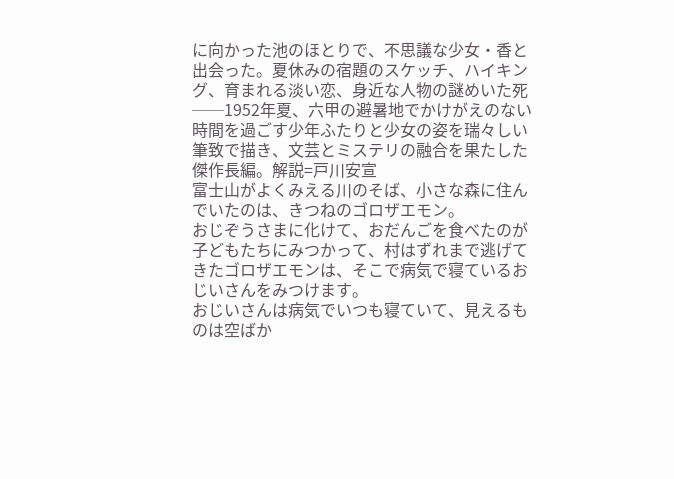に向かった池のほとりで、不思議な少女・香と出会った。夏休みの宿題のスケッチ、ハイキング、育まれる淡い恋、身近な人物の謎めいた死──1952年夏、六甲の避暑地でかけがえのない時間を過ごす少年ふたりと少女の姿を瑞々しい筆致で描き、文芸とミステリの融合を果たした傑作長編。解説=戸川安宣
富士山がよくみえる川のそば、小さな森に住んでいたのは、きつねのゴロザエモン。
おじぞうさまに化けて、おだんごを食べたのが子どもたちにみつかって、村はずれまで逃げてきたゴロザエモンは、そこで病気で寝ているおじいさんをみつけます。
おじいさんは病気でいつも寝ていて、見えるものは空ばか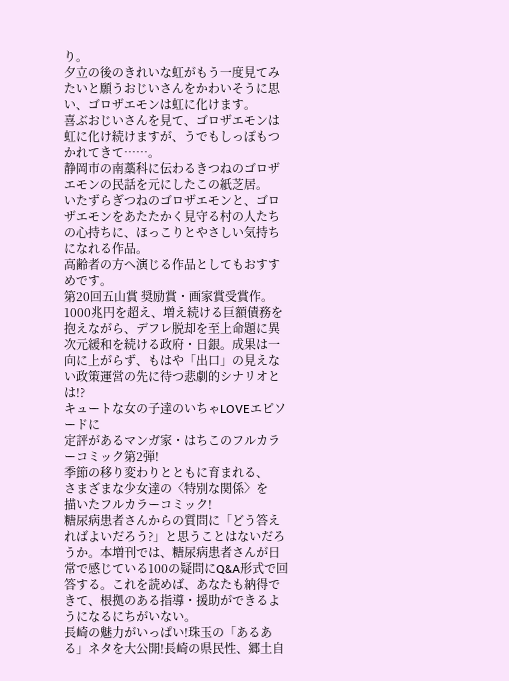り。
夕立の後のきれいな虹がもう一度見てみたいと願うおじいさんをかわいそうに思い、ゴロザエモンは虹に化けます。
喜ぶおじいさんを見て、ゴロザエモンは虹に化け続けますが、うでもしっぽもつかれてきて……。
静岡市の南藁科に伝わるきつねのゴロザエモンの民話を元にしたこの紙芝居。
いたずらぎつねのゴロザエモンと、ゴロザエモンをあたたかく見守る村の人たちの心持ちに、ほっこりとやさしい気持ちになれる作品。
高齢者の方へ演じる作品としてもおすすめです。
第20回五山賞 奨励賞・画家賞受賞作。
1000兆円を超え、増え続ける巨額債務を抱えながら、デフレ脱却を至上命題に異次元緩和を続ける政府・日銀。成果は一向に上がらず、もはや「出口」の見えない政策運営の先に待つ悲劇的シナリオとは!?
キュートな女の子達のいちゃLOVEエピソードに
定評があるマンガ家・はちこのフルカラーコミック第2弾!
季節の移り変わりとともに育まれる、
さまざまな少女達の〈特別な関係〉を
描いたフルカラーコミック!
糖尿病患者さんからの質問に「どう答えればよいだろう?」と思うことはないだろうか。本増刊では、糖尿病患者さんが日常で感じている100の疑問にQ&A形式で回答する。これを読めば、あなたも納得できて、根拠のある指導・援助ができるようになるにちがいない。
長崎の魅力がいっぱい!珠玉の「あるある」ネタを大公開!長崎の県民性、郷土自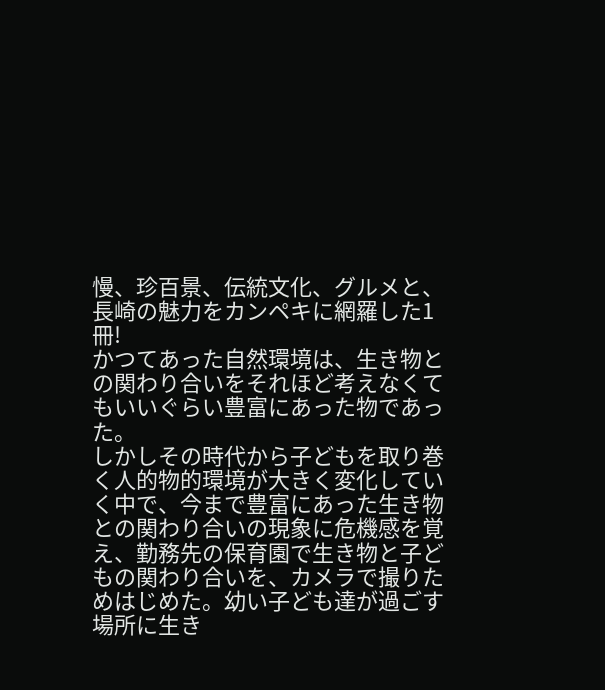慢、珍百景、伝統文化、グルメと、長崎の魅力をカンペキに網羅した1冊!
かつてあった自然環境は、生き物との関わり合いをそれほど考えなくてもいいぐらい豊富にあった物であった。
しかしその時代から子どもを取り巻く人的物的環境が大きく変化していく中で、今まで豊富にあった生き物との関わり合いの現象に危機感を覚え、勤務先の保育園で生き物と子どもの関わり合いを、カメラで撮りためはじめた。幼い子ども達が過ごす場所に生き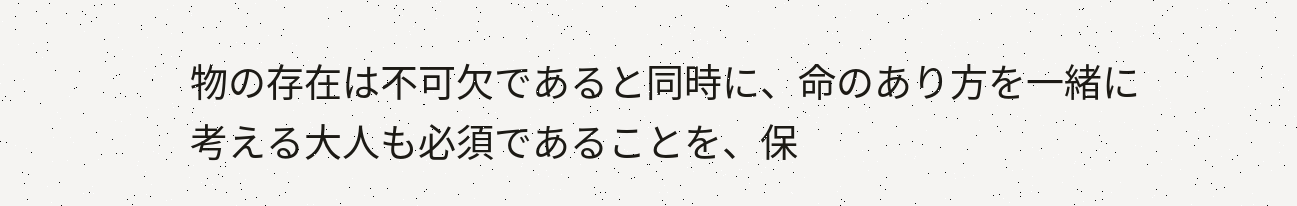物の存在は不可欠であると同時に、命のあり方を一緒に考える大人も必須であることを、保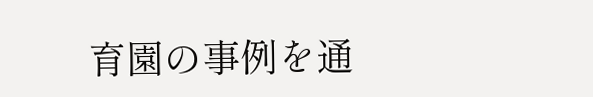育園の事例を通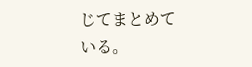じてまとめている。